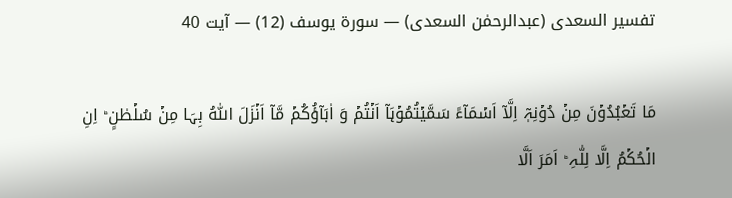تفسیر السعدی (عبدالرحمٰن السعدی) — سورۃ يوسف (12) — آیت 40

مَا تَعۡبُدُوۡنَ مِنۡ دُوۡنِہٖۤ اِلَّاۤ اَسۡمَآءً سَمَّیۡتُمُوۡہَاۤ اَنۡتُمۡ وَ اٰبَآؤُکُمۡ مَّاۤ اَنۡزَلَ اللّٰہُ بِہَا مِنۡ سُلۡطٰنٍ ؕ اِنِ الۡحُکۡمُ اِلَّا لِلّٰہِ ؕ اَمَرَ اَلَّا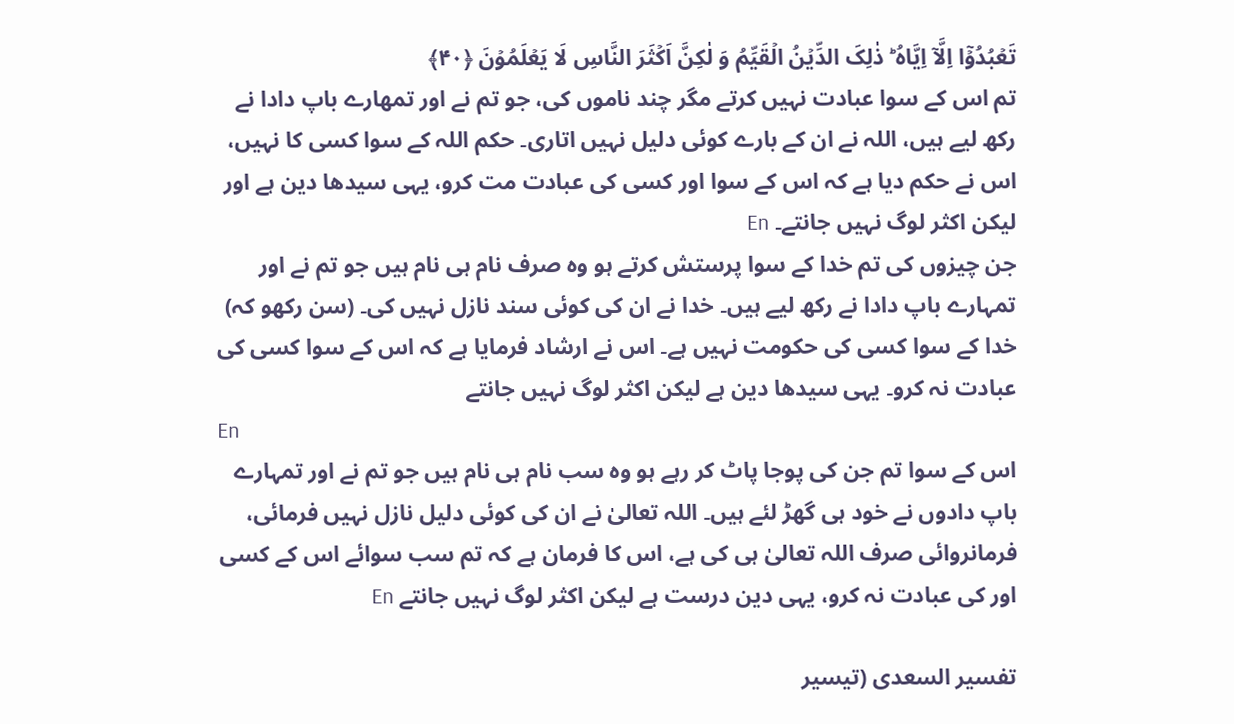تَعۡبُدُوۡۤا اِلَّاۤ اِیَّاہُ ؕ ذٰلِکَ الدِّیۡنُ الۡقَیِّمُ وَ لٰکِنَّ اَکۡثَرَ النَّاسِ لَا یَعۡلَمُوۡنَ ﴿۴۰﴾
تم اس کے سوا عبادت نہیں کرتے مگر چند ناموں کی، جو تم نے اور تمھارے باپ دادا نے رکھ لیے ہیں، اللہ نے ان کے بارے کوئی دلیل نہیں اتاری۔ حکم اللہ کے سوا کسی کا نہیں، اس نے حکم دیا ہے کہ اس کے سوا اور کسی کی عبادت مت کرو، یہی سیدھا دین ہے اور لیکن اکثر لوگ نہیں جانتے۔ En
جن چیزوں کی تم خدا کے سوا پرستش کرتے ہو وہ صرف نام ہی نام ہیں جو تم نے اور تمہارے باپ دادا نے رکھ لیے ہیں۔ خدا نے ان کی کوئی سند نازل نہیں کی۔ (سن رکھو کہ) خدا کے سوا کسی کی حکومت نہیں ہے۔ اس نے ارشاد فرمایا ہے کہ اس کے سوا کسی کی عبادت نہ کرو۔ یہی سیدھا دین ہے لیکن اکثر لوگ نہیں جانتے
En
اس کے سوا تم جن کی پوجا پاٹ کر رہے ہو وه سب نام ہی نام ہیں جو تم نے اور تمہارے باپ دادوں نے خود ہی گھڑ لئے ہیں۔ اللہ تعالیٰ نے ان کی کوئی دلیل نازل نہیں فرمائی، فرمانروائی صرف اللہ تعالیٰ ہی کی ہے، اس کا فرمان ہے کہ تم سب سوائے اس کے کسی اور کی عبادت نہ کرو، یہی دین درست ہے لیکن اکثر لوگ نہیں جانتے En

تفسیر السعدی (تیسیر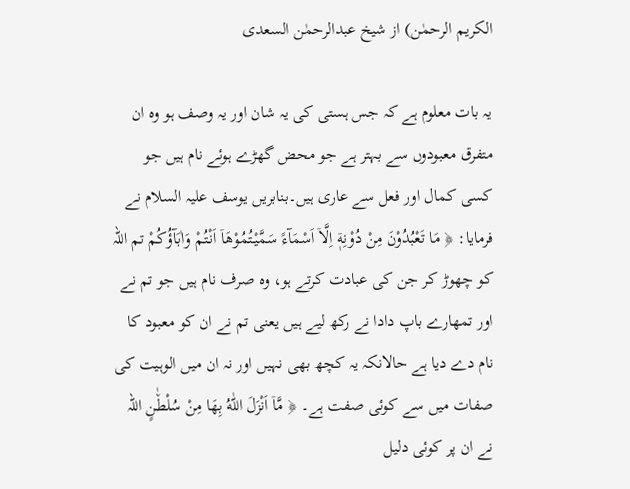الکریم الرحمٰن) از شیخ عبدالرحمٰن السعدی

یہ بات معلوم ہے کہ جس ہستی کی یہ شان اور یہ وصف ہو وہ ان متفرق معبودوں سے بہتر ہے جو محض گھڑے ہوئے نام ہیں جو کسی کمال اور فعل سے عاری ہیں۔بنابریں یوسف علیہ السلام نے فرمایا: ﴿ مَا تَعْبُدُوْنَ مِنْ دُوْنِهٖۤ اِلَّاۤ اَسْمَآءً سَمَّیْتُمُوْهَاۤ اَنْتُمْ وَاٰبَآؤُكُمْ تم اللہ کو چھوڑ کر جن کی عبادت کرتے ہو، وہ صرف نام ہیں جو تم نے اور تمھارے باپ دادا نے رکھ لیے ہیں یعنی تم نے ان کو معبود کا نام دے دیا ہے حالانکہ یہ کچھ بھی نہیں اور نہ ان میں الوہیت کی صفات میں سے کوئی صفت ہے۔ ﴿ مَّاۤ اَنْزَلَ اللّٰهُ بِهَا مِنْ سُلْطٰ٘نٍ اللہ نے ان پر کوئی دلیل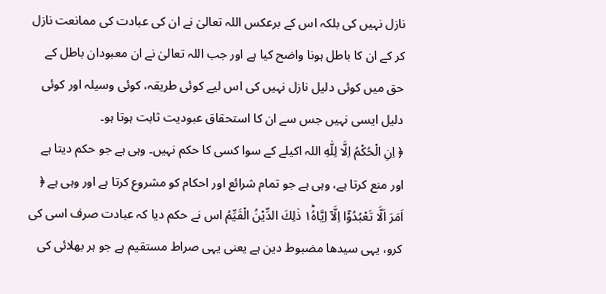نازل نہیں کی بلکہ اس کے برعکس اللہ تعالیٰ نے ان کی عبادت کی ممانعت نازل کر کے ان کا باطل ہونا واضح کیا ہے اور جب اللہ تعالیٰ نے ان معبودان باطل کے حق میں کوئی دلیل نازل نہیں کی اس لیے کوئی طریقہ، کوئی وسیلہ اور کوئی دلیل ایسی نہیں جس سے ان کا استحقاق عبودیت ثابت ہوتا ہو۔
﴿ اِنِ الْحُكْمُ اِلَّا لِلّٰهِ اللہ اکیلے کے سوا کسی کا حکم نہیں۔ وہی ہے جو حکم دیتا ہے اور منع کرتا ہے، وہی ہے جو تمام شرائع اور احکام کو مشروع کرتا ہے اور وہی ہے ﴿ اَمَرَ اَلَّا تَعْبُدُوْۤا اِلَّاۤ اِیَّاهُ١ؕ ذٰلِكَ الدِّیْنُ الْقَیِّمُ اس نے حکم دیا کہ عبادت صرف اسی کی کرو، یہی سیدھا مضبوط دین ہے یعنی یہی صراط مستقیم ہے جو ہر بھلائی کی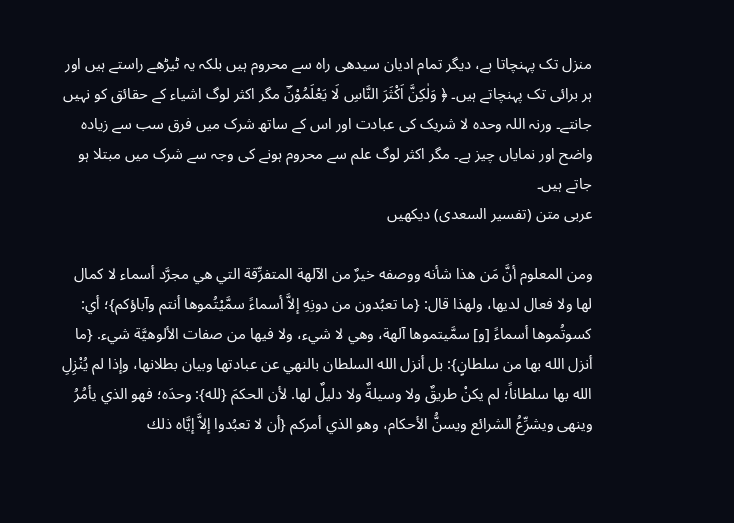منزل تک پہنچاتا ہے، دیگر تمام ادیان سیدھی راہ سے محروم ہیں بلکہ یہ ٹیڑھے راستے ہیں اور ہر برائی تک پہنچاتے ہیں۔ ﴿ وَلٰكِنَّ اَكْثَرَ النَّاسِ لَا یَعْلَمُوْنَؔ مگر اکثر لوگ اشیاء کے حقائق کو نہیں جانتے۔ ورنہ اللہ وحدہ لا شریک کی عبادت اور اس کے ساتھ شرک میں فرق سب سے زیادہ واضح اور نمایاں چیز ہے۔ مگر اکثر لوگ علم سے محروم ہونے کی وجہ سے شرک میں مبتلا ہو جاتے ہیں۔
عربی متن (تفسیر السعدی) دیکھیں

ومن المعلوم أنَّ مَن هذا شأنه ووصفه خيرٌ من الآلهة المتفرِّقة التي هي مجرَّد أسماء لا كمال لها ولا فعال لديها، ولهذا قال: {ما تعبُدون من دونِهِ إلاَّ أسماءً سمَّيْتُموها أنتم وآباؤكم}؛ أي: كسوتُموها أسماءً [و] سمَّيتموها آلهة، وهي لا شيء، ولا فيها من صفات الألوهيَّة شيء. {ما أنزل الله بها من سلطانٍ}: بل أنزل الله السلطان بالنهي عن عبادتها وبيان بطلانها، وإذا لم يُنْزِلِ الله بها سلطاناً؛ لم يكنْ طريقٌ ولا وسيلةٌ ولا دليلٌ لها. لأن الحكمَ {لله}: وحدَه؛ فهو الذي يأمُرُ وينهى ويشرِّعُ الشرائع ويسنُّ الأحكام، وهو الذي أمركم {أن لا تعبُدوا إلاَّ إيَّاه ذلك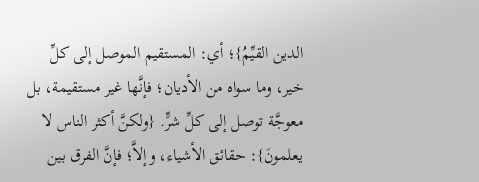الدين القيِّمُ}؛ أي: المستقيم الموصل إلى كلِّ خير، وما سواه من الأديان؛ فإنَّها غير مستقيمة، بل معوجَّة توصل إلى كلِّ شرٍّ. {ولكنَّ أكثر الناس لا يعلمونَ}: حقائق الأشياء، وإلاَّ؛ فإنَّ الفرق بين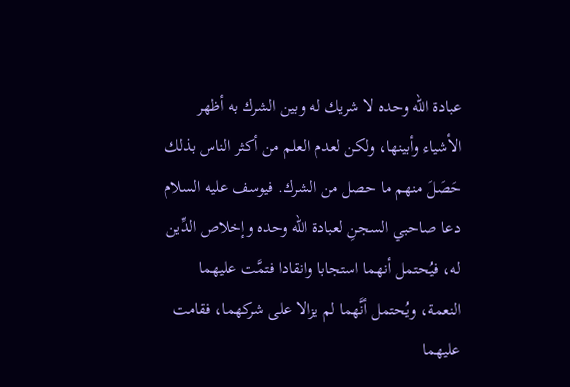عبادة الله وحده لا شريك له وبين الشرك به أظهر الأشياء وأبينها، ولكن لعدم العلم من أكثر الناس بذلك حَصَلَ منهم ما حصل من الشرك. فيوسف عليه السلام دعا صاحبي السجنِ لعبادة الله وحده وإخلاص الدِّين له، فيُحتمل أنهما استجابا وانقادا فتمَّت عليهما النعمة، ويُحتمل أنَّهما لم يزالا على شركهما، فقامت عليهما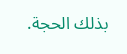بذلك الحجة.